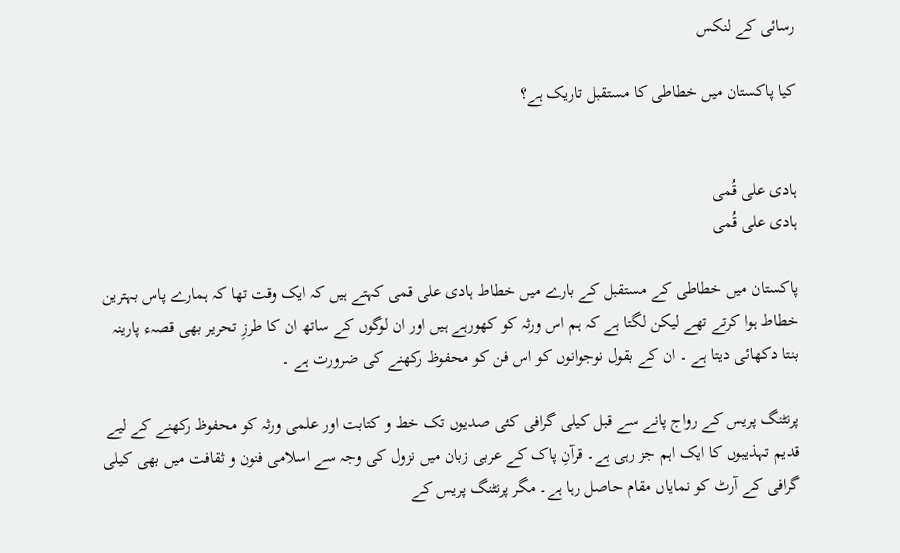رسائی کے لنکس

کیا پاکستان میں خطاطی کا مستقبل تاریک ہے؟


ہادی علی قُمی
ہادی علی قُمی

پاکستان میں خطاطی کے مستقبل کے بارے میں خطاط ہادی علی قمی کہتے ہیں کہ ایک وقت تھا کہ ہمارے پاس بہترین خطاط ہوا کرتے تھے لیکن لگتا ہے کہ ہم اس ورثہ کو کھورہے ہیں اور ان لوگوں کے ساتھ ان کا طرزِ تحریر بھی قصہء پارینہ بنتا دکھائی دیتا ہے ۔ ان کے بقول نوجوانوں کو اس فن کو محفوظ رکھنے کی ضرورت ہے ۔

پرنٹنگ پریس کے رواج پانے سے قبل کیلی گرافی کئی صدیوں تک خط و کتابت اور علمی ورثہ کو محفوظ رکھنے کے لیے قدیم تہذیبوں کا ایک اہم جز رہی ہے۔ قرآنِ پاک کے عربی زبان میں نزول کی وجہ سے اسلامی فنون و ثقافت میں بھی کیلی گرافی کے آرٹ کو نمایاں مقام حاصل رہا ہے۔ مگر پرنٹنگ پریس کے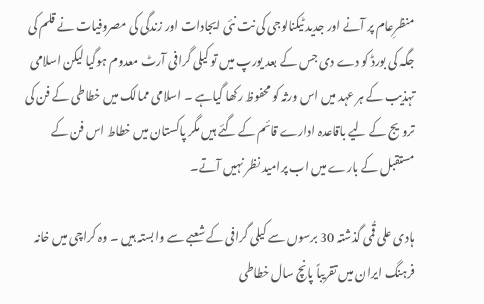منظرِعام پر آنے اور جدید ٹیکنالوجی کی نت نئی ایجادات اور زندگی کی مصروفیات نے قلم کی جگہ کی بورڈ کو دے دی جس کے بعد یورپ میں تو کیلی گرافی آرٹ معدوم ہوگیا لیکن اسلامی تہذیب کے ہر عہد میں اس ورثہ کو محفوظ رکھا گیاہے ۔ اسلامی ممالک میں خطاطی کے فن کی ترویج کے لیے باقاعدہ ادارے قائم کے گئے ہیں مگر پاکستان میں خطاط اس فن کے مستقبل کے بارے میں اب پرامید نظر نہیں آتے۔

ہادی علی قُمی گذشتہ 30 برسوں سے کیلی گرافی کے شعبے سے وابستہ ہیں ۔ وہ کراچی میں خانہ فرہنگ ایران میں تقریباً پانچ سال خطاطی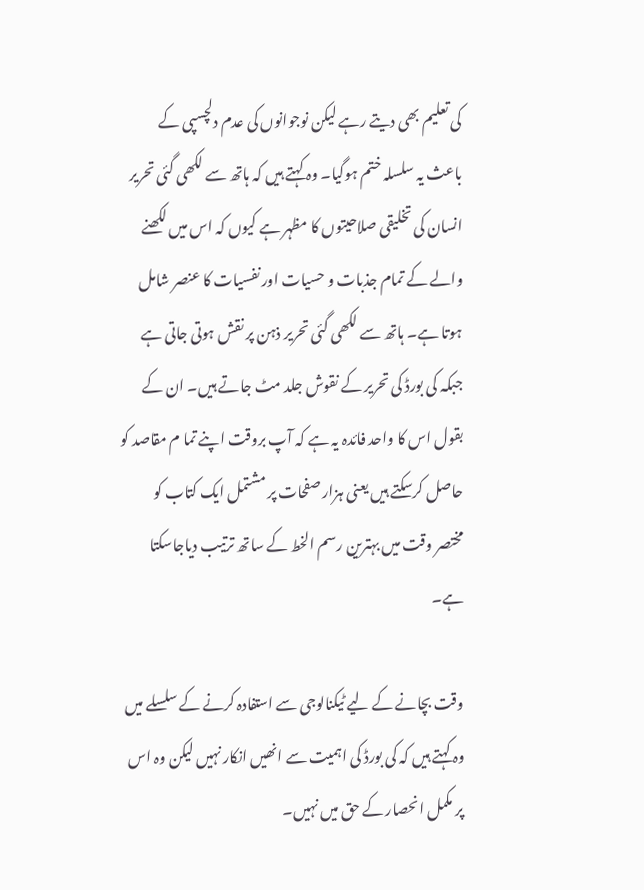کی تعلیم بھی دیتے رہے لیکن نوجوانوں کی عدم دلچسپی کے باعث یہ سلسلہ ختم ہوگیا۔ وہ کہتے ہیں کہ ہاتھ سے لکھی گئی تحریر انسان کی تخلیقی صلاحیتوں کا مظہر ہے کیوں کہ اس میں لکھنے والے کے تمام جذبات و حسیات اور نفسیات کا عنصر شامل ہوتا ہے۔ ہاتھ سے لکھی گئی تحریر ذہن پر نقش ہوتی جاتی ہے جبکہ کی بورڈ کی تحریر کے نقوش جلد مٹ جاتے ہیں۔ ان کے بقول اس کا واحد فائدہ یہ ہے کہ آپ بروقت اپنے تما م مقاصد کو حاصل کرسکتے ہیں یعنی ہزار صفحات پر مشتمل ایک کتاب کو مختصر وقت میں بہترین رسم الخط کے ساتھ ترتیب دیاجاسکتا ہے۔

وقت بچانے کے لیے ٹیکنالوجی سے استفادہ کرنے کے سلسلے میں وہ کہتے ہیں کہ کی بورڈ کی اہمیت سے انھیں انکار نہیں لیکن وہ اس پر مکمل انحصار کے حق میں نہیں۔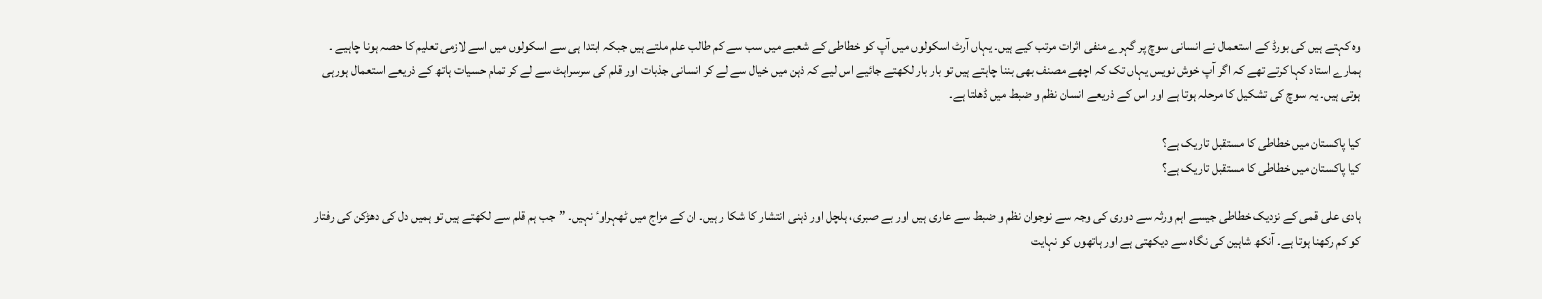وہ کہتے ہیں کی بورڈ کے استعمال نے انسانی سوچ پر گہرے منفی اثرات مرتب کیے ہیں۔ یہاں آرٹ اسکولوں میں آپ کو خطاطی کے شعبے میں سب سے کم طالب علم ملتے ہیں جبکہ ابتدا ہی سے اسکولوں میں اسے لازمی تعلیم کا حصہ ہونا چاہیے ۔ ہمارے استاد کہا کرتے تھے کہ اگر آپ خوش نویس یہاں تک کہ اچھے مصنف بھی بننا چاہتے ہیں تو بار بار لکھتے جائیے اس لیے کہ ذہن میں خیال سے لے کر انسانی جذبات اور قلم کی سرسراہٹ سے لے کر تمام حسیات ہاتھ کے ذریعے استعمال ہورہی ہوتی ہیں۔ یہ سوچ کی تشکیل کا مرحلہ ہوتا ہے اور اس کے ذریعے انسان نظم و ضبط میں ڈھلتا ہے۔

کیا پاکستان میں خطاطی کا مستقبل تاریک ہے؟
کیا پاکستان میں خطاطی کا مستقبل تاریک ہے؟

ہادی علی قمی کے نزدیک خطاطی جیسے اہم ورثہ سے دوری کی وجہ سے نوجوان نظم و ضبط سے عاری ہیں اور بے صبری، ہلچل اور ذہنی انتشار کا شکا ر ہیں۔ ان کے مزاج میں ٹھہراوٴ نہیں۔ ”جب ہم قلم سے لکھتے ہیں تو ہمیں دل کی دھڑکن کی رفتار کو کم رکھنا ہوتا ہے۔ آنکھ شاہین کی نگاہ سے دیکھتی ہے اور ہاتھوں کو نہایت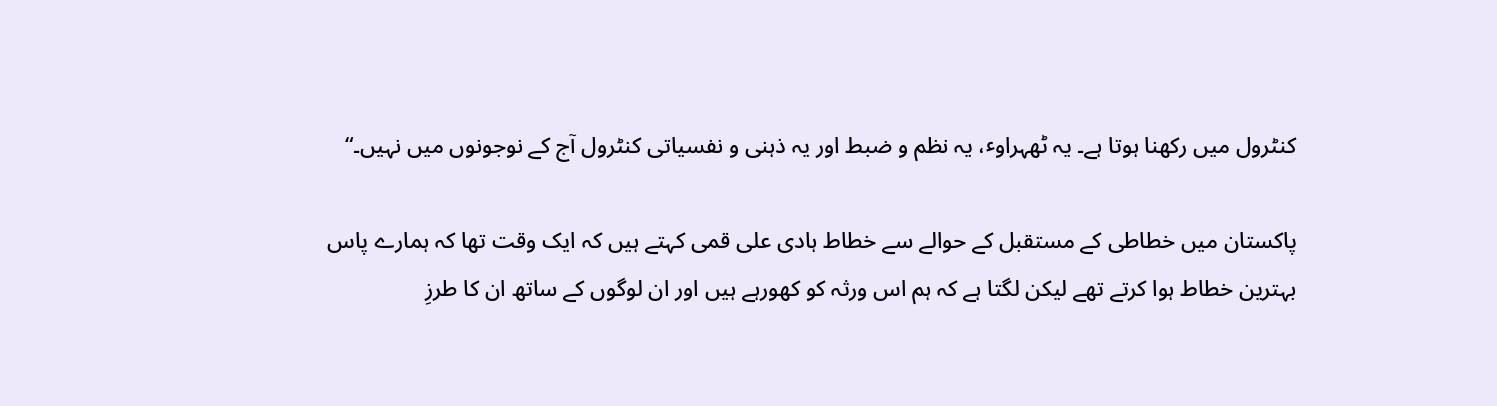کنٹرول میں رکھنا ہوتا ہے۔ یہ ٹھہراوٴ، یہ نظم و ضبط اور یہ ذہنی و نفسیاتی کنٹرول آج کے نوجونوں میں نہیں۔“

پاکستان میں خطاطی کے مستقبل کے حوالے سے خطاط ہادی علی قمی کہتے ہیں کہ ایک وقت تھا کہ ہمارے پاس بہترین خطاط ہوا کرتے تھے لیکن لگتا ہے کہ ہم اس ورثہ کو کھورہے ہیں اور ان لوگوں کے ساتھ ان کا طرزِ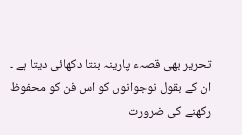تحریر بھی قصہء پارینہ بنتا دکھائی دیتا ہے ۔ ان کے بقول نوجوانوں کو اس فن کو محفوظ رکھنے کی ضرورت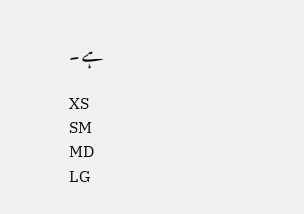ہے ۔

XS
SM
MD
LG